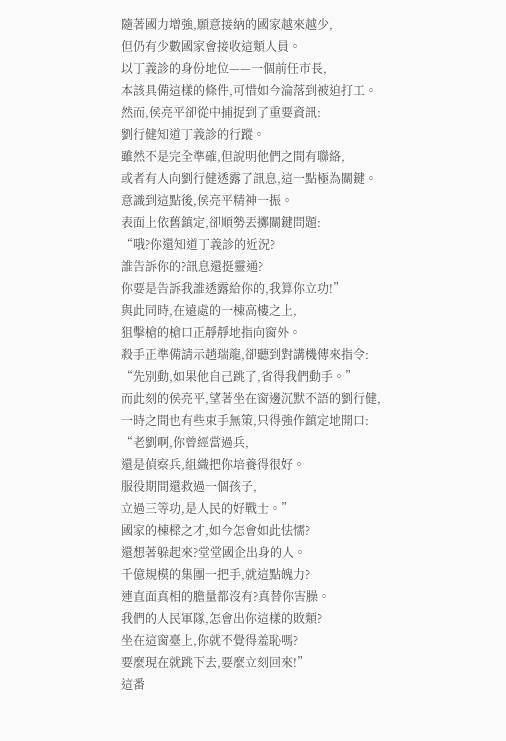隨著國力增強,願意接納的國家越來越少,
但仍有少數國家會接收這類人員。
以丁義診的身份地位——一個前任市長,
本該具備這樣的條件,可惜如今淪落到被迫打工。
然而,侯亮平卻從中捕捉到了重要資訊:
劉行健知道丁義診的行蹤。
雖然不是完全準確,但說明他們之間有聯絡,
或者有人向劉行健透露了訊息,這一點極為關鍵。
意識到這點後,侯亮平精神一振。
表面上依舊鎮定,卻順勢丟擲關鍵問題:
“哦?你還知道丁義診的近況?
誰告訴你的?訊息還挺靈通?
你要是告訴我誰透露給你的,我算你立功!”
與此同時,在遠處的一棟高樓之上,
狙擊槍的槍口正靜靜地指向窗外。
殺手正準備請示趙瑞龍,卻聽到對講機傳來指令:
“先別動,如果他自己跳了,省得我們動手。”
而此刻的侯亮平,望著坐在窗邊沉默不語的劉行健,
一時之間也有些束手無策,只得強作鎮定地開口:
“老劉啊,你曾經當過兵,
還是偵察兵,組織把你培養得很好。
服役期間還救過一個孩子,
立過三等功,是人民的好戰士。”
國家的棟樑之才,如今怎會如此怯懦?
還想著躲起來?堂堂國企出身的人。
千億規模的集團一把手,就這點魄力?
連直面真相的膽量都沒有?真替你害臊。
我們的人民軍隊,怎會出你這樣的敗類?
坐在這窗臺上,你就不覺得羞恥嗎?
要麼現在就跳下去,要麼立刻回來!”
這番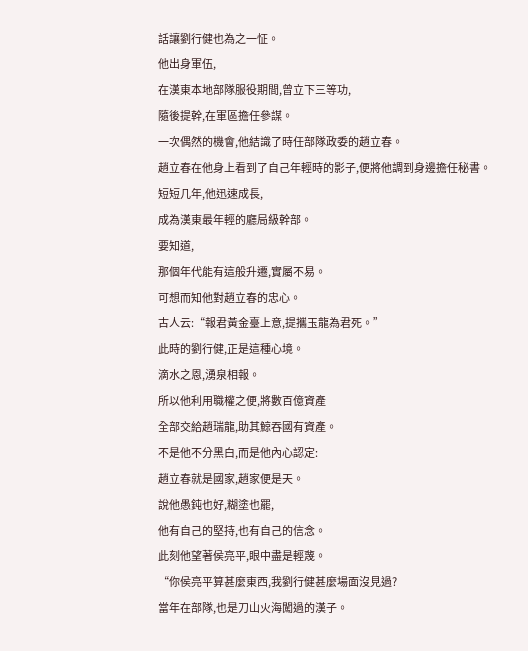話讓劉行健也為之一怔。
他出身軍伍,
在漢東本地部隊服役期間,曾立下三等功,
隨後提幹,在軍區擔任參謀。
一次偶然的機會,他結識了時任部隊政委的趙立春。
趙立春在他身上看到了自己年輕時的影子,便將他調到身邊擔任秘書。
短短几年,他迅速成長,
成為漢東最年輕的廳局級幹部。
要知道,
那個年代能有這般升遷,實屬不易。
可想而知他對趙立春的忠心。
古人云:“報君黃金臺上意,提攜玉龍為君死。”
此時的劉行健,正是這種心境。
滴水之恩,湧泉相報。
所以他利用職權之便,將數百億資產
全部交給趙瑞龍,助其鯨吞國有資產。
不是他不分黑白,而是他內心認定:
趙立春就是國家,趙家便是天。
說他愚鈍也好,糊塗也罷,
他有自己的堅持,也有自己的信念。
此刻他望著侯亮平,眼中盡是輕蔑。
“你侯亮平算甚麼東西,我劉行健甚麼場面沒見過?
當年在部隊,也是刀山火海闖過的漢子。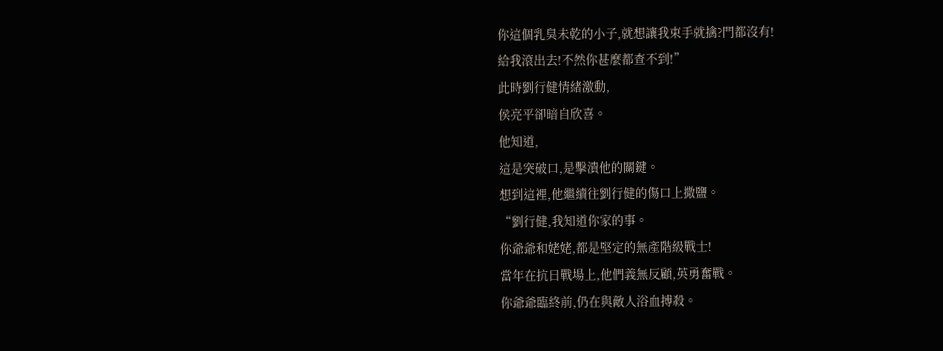你這個乳臭未乾的小子,就想讓我束手就擒?門都沒有!
給我滾出去!不然你甚麼都查不到!”
此時劉行健情緒激動,
侯亮平卻暗自欣喜。
他知道,
這是突破口,是擊潰他的關鍵。
想到這裡,他繼續往劉行健的傷口上撒鹽。
“劉行健,我知道你家的事。
你爺爺和姥姥,都是堅定的無產階級戰士!
當年在抗日戰場上,他們義無反顧,英勇奮戰。
你爺爺臨終前,仍在與敵人浴血搏殺。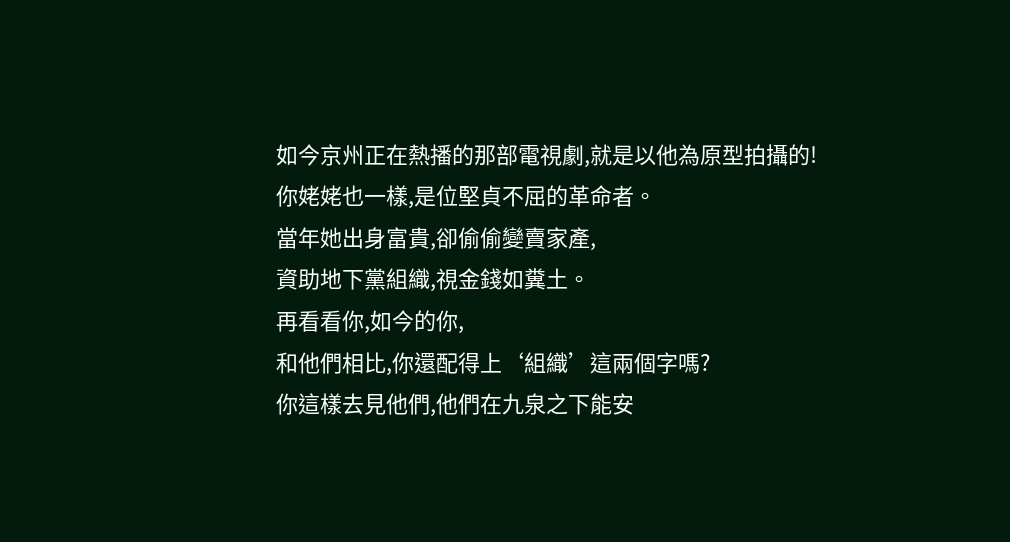如今京州正在熱播的那部電視劇,就是以他為原型拍攝的!
你姥姥也一樣,是位堅貞不屈的革命者。
當年她出身富貴,卻偷偷變賣家產,
資助地下黨組織,視金錢如糞土。
再看看你,如今的你,
和他們相比,你還配得上‘組織’這兩個字嗎?
你這樣去見他們,他們在九泉之下能安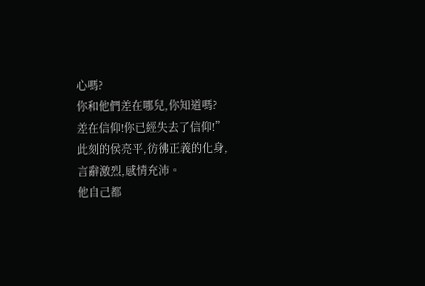心嗎?
你和他們差在哪兒,你知道嗎?
差在信仰!你已經失去了信仰!”
此刻的侯亮平,彷彿正義的化身,
言辭激烈,感情充沛。
他自己都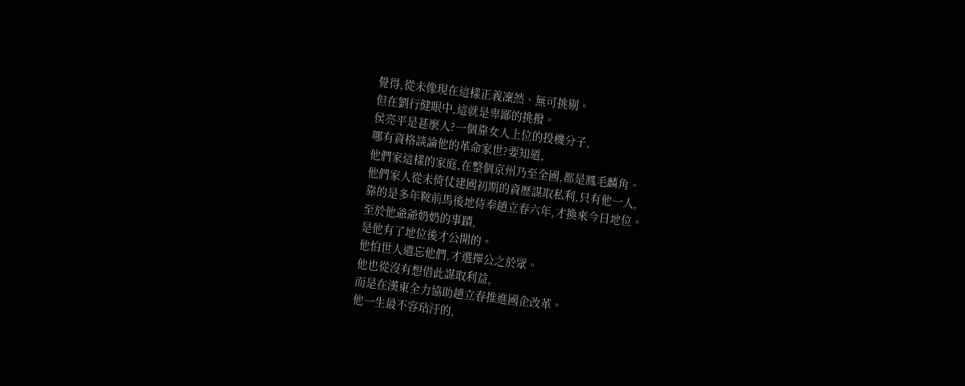覺得,從未像現在這樣正義凜然、無可挑剔。
但在劉行健眼中,這就是卑鄙的挑撥。
侯亮平是甚麼人?一個靠女人上位的投機分子,
哪有資格談論他的革命家世?要知道,
他們家這樣的家庭,在整個京州乃至全國,都是鳳毛麟角。
他們家人從未倚仗建國初期的資歷謀取私利,只有他一人,
靠的是多年鞍前馬後地侍奉趙立春六年,才換來今日地位。
至於他爺爺奶奶的事蹟,
是他有了地位後才公開的。
他怕世人遺忘他們,才選擇公之於眾。
他也從沒有想借此謀取利益,
而是在漢東全力協助趙立春推進國企改革。
他一生最不容玷汙的,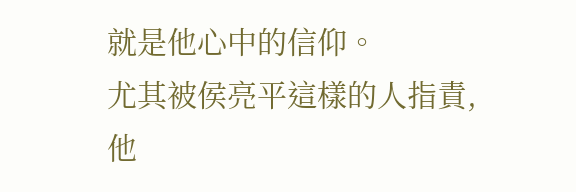就是他心中的信仰。
尤其被侯亮平這樣的人指責,
他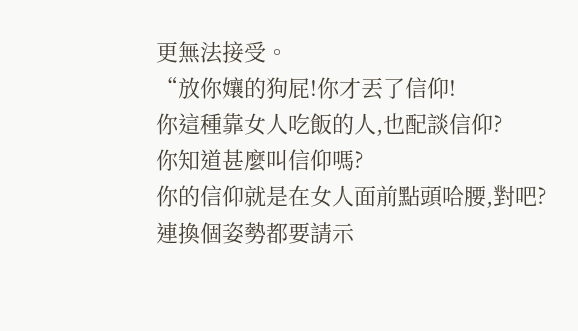更無法接受。
“放你孃的狗屁!你才丟了信仰!
你這種靠女人吃飯的人,也配談信仰?
你知道甚麼叫信仰嗎?
你的信仰就是在女人面前點頭哈腰,對吧?
連換個姿勢都要請示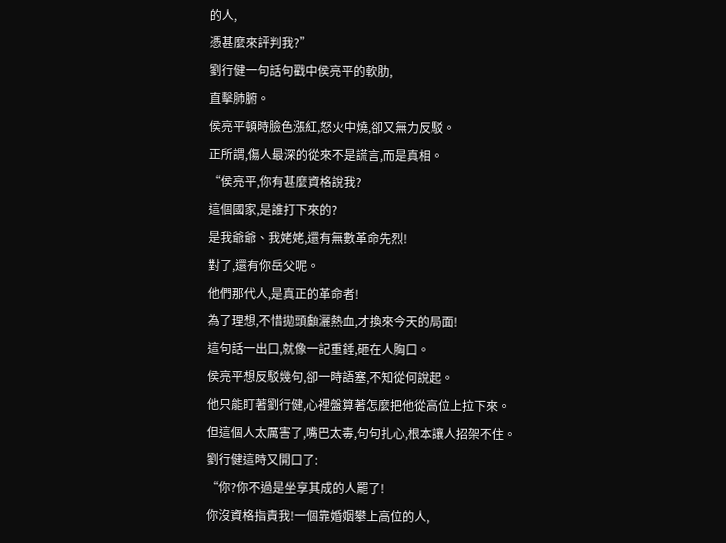的人,
憑甚麼來評判我?”
劉行健一句話句戳中侯亮平的軟肋,
直擊肺腑。
侯亮平頓時臉色漲紅,怒火中燒,卻又無力反駁。
正所謂,傷人最深的從來不是謊言,而是真相。
“侯亮平,你有甚麼資格說我?
這個國家,是誰打下來的?
是我爺爺、我姥姥,還有無數革命先烈!
對了,還有你岳父呢。
他們那代人,是真正的革命者!
為了理想,不惜拋頭顱灑熱血,才換來今天的局面!
這句話一出口,就像一記重錘,砸在人胸口。
侯亮平想反駁幾句,卻一時語塞,不知從何說起。
他只能盯著劉行健,心裡盤算著怎麼把他從高位上拉下來。
但這個人太厲害了,嘴巴太毒,句句扎心,根本讓人招架不住。
劉行健這時又開口了:
“你?你不過是坐享其成的人罷了!
你沒資格指責我!一個靠婚姻攀上高位的人,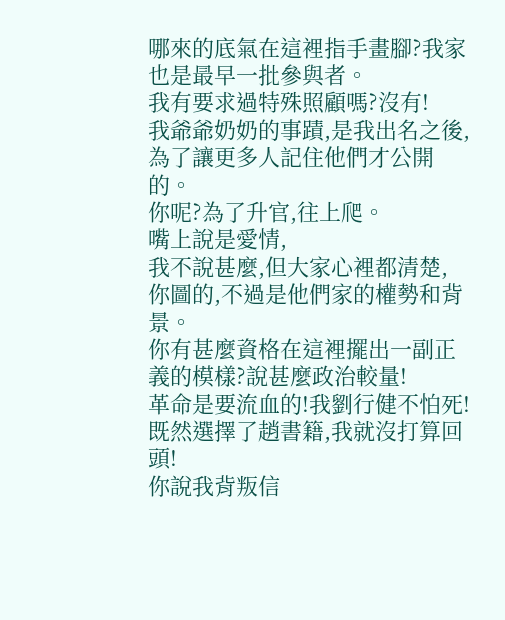哪來的底氣在這裡指手畫腳?我家也是最早一批參與者。
我有要求過特殊照顧嗎?沒有!
我爺爺奶奶的事蹟,是我出名之後,
為了讓更多人記住他們才公開的。
你呢?為了升官,往上爬。
嘴上說是愛情,
我不說甚麼,但大家心裡都清楚,
你圖的,不過是他們家的權勢和背景。
你有甚麼資格在這裡擺出一副正義的模樣?說甚麼政治較量!
革命是要流血的!我劉行健不怕死!
既然選擇了趙書籍,我就沒打算回頭!
你說我背叛信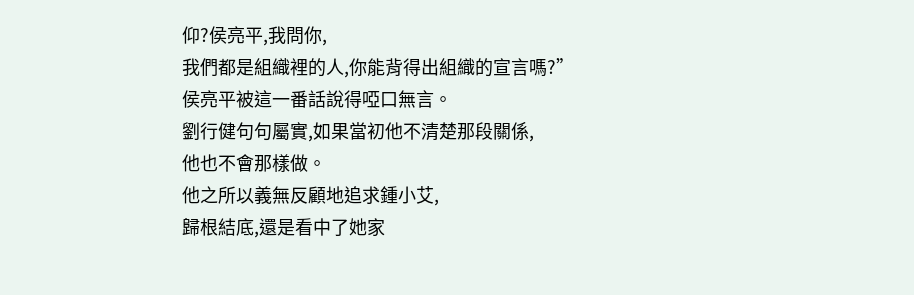仰?侯亮平,我問你,
我們都是組織裡的人,你能背得出組織的宣言嗎?”
侯亮平被這一番話說得啞口無言。
劉行健句句屬實,如果當初他不清楚那段關係,
他也不會那樣做。
他之所以義無反顧地追求鍾小艾,
歸根結底,還是看中了她家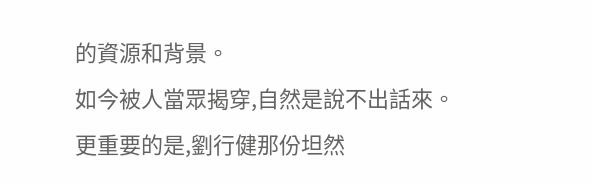的資源和背景。
如今被人當眾揭穿,自然是說不出話來。
更重要的是,劉行健那份坦然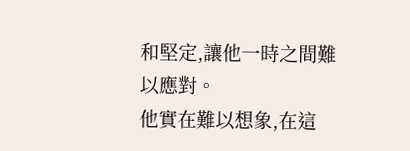和堅定,讓他一時之間難以應對。
他實在難以想象,在這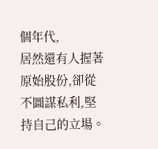個年代,
居然還有人握著原始股份,卻從不圖謀私利,堅持自己的立場。